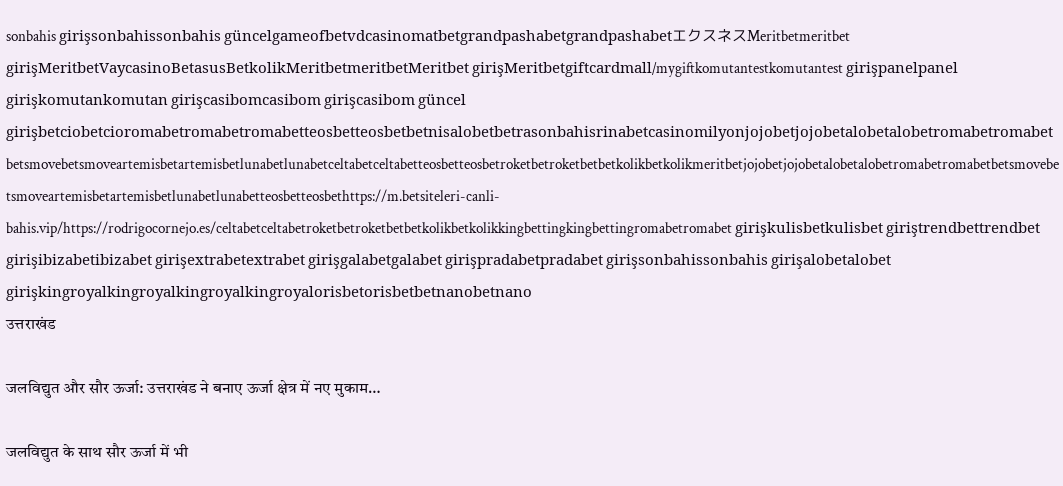sonbahis girişsonbahissonbahis güncelgameofbetvdcasinomatbetgrandpashabetgrandpashabetエクスネスMeritbetmeritbet girişMeritbetVaycasinoBetasusBetkolikMeritbetmeritbetMeritbet girişMeritbetgiftcardmall/mygiftkomutantestkomutantest girişpanelpanel girişkomutankomutan girişcasibomcasibom girişcasibom güncel girişbetciobetcioromabetromabetromabetteosbetteosbetbetnisalobetbetrasonbahisrinabetcasinomilyonjojobetjojobetalobetalobetromabetromabetbetsmovebetsmoveartemisbetartemisbetlunabetlunabetceltabetceltabetteosbetteosbetroketbetroketbetbetkolikbetkolikmeritbetjojobetjojobetalobetalobetromabetromabetbetsmovebetsmoveartemisbetartemisbetlunabetlunabetteosbetteosbethttps://m.betsiteleri-canli-bahis.vip/https://rodrigocornejo.es/celtabetceltabetroketbetroketbetbetkolikbetkolikkingbettingkingbettingromabetromabet girişkulisbetkulisbet giriştrendbettrendbet girişibizabetibizabet girişextrabetextrabet girişgalabetgalabet girişpradabetpradabet girişsonbahissonbahis girişalobetalobet girişkingroyalkingroyalkingroyalkingroyalorisbetorisbetbetnanobetnano
उत्तराखंड

जलविद्युत और सौर ऊर्जा: उत्तराखंड ने बनाए ऊर्जा क्षेत्र में नए मुकाम…

जलविद्युत के साथ सौर ऊर्जा में भी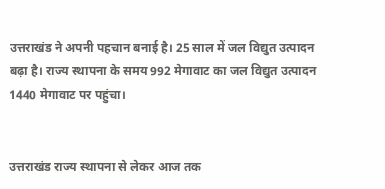उत्तराखंड ने अपनी पहचान बनाई है। 25 साल में जल विद्युत उत्पादन बढ़ा है। राज्य स्थापना के समय 992 मेगावाट का जल विद्युत उत्पादन 1440 मेगावाट पर पहुंचा।


उत्तराखंड राज्य स्थापना से लेकर आज तक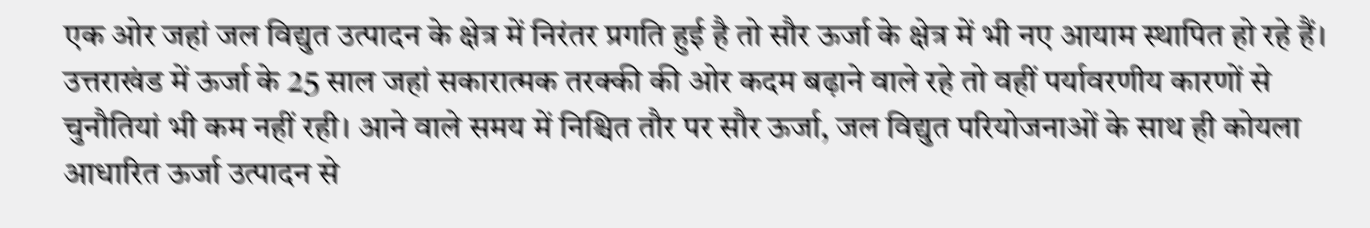एक ओर जहां जल विद्युत उत्पादन के क्षेत्र में निरंतर प्रगति हुई है तो सौर ऊर्जा के क्षेत्र में भी नए आयाम स्थापित हो रहे हैं। उत्तराखंड में ऊर्जा के 25 साल जहां सकारात्मक तरक्की की ओर कदम बढ़ाने वाले रहे तो वहीं पर्यावरणीय कारणों से चुनौतियां भी कम नहीं रही। आने वाले समय में निश्चित तौर पर सौर ऊर्जा, जल विद्युत परियोजनाओं के साथ ही कोयला आधारित ऊर्जा उत्पादन से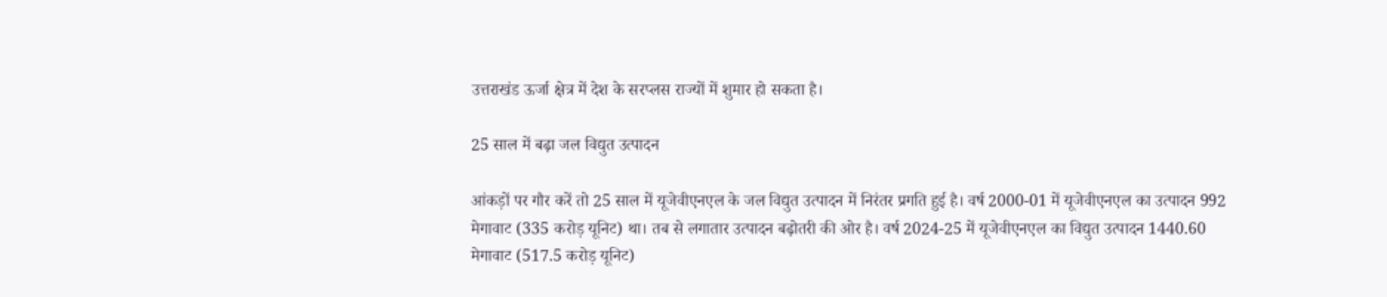उत्तराखंड ऊर्जा क्षेत्र में देश के सरप्लस राज्यों में शुमार हो सकता है।

25 साल में बढ़ा जल विद्युत उत्पादन

आंकड़ों पर गौर करें तो 25 साल में यूजेवीएनएल के जल विद्युत उत्पादन में निरंतर प्रगति हुई है। वर्ष 2000-01 में यूजेवीएनएल का उत्पादन 992 मेगावाट (335 करोड़ यूनिट) था। तब से लगातार उत्पादन बढ़ोतरी की ओर है। वर्ष 2024-25 में यूजेवीएनएल का विद्युत उत्पादन 1440.60 मेगावाट (517.5 करोड़ यूनिट)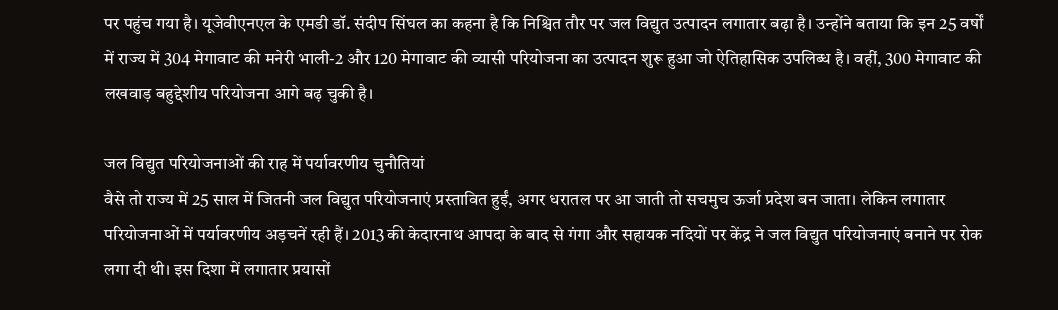पर पहुंच गया है। यूजेवीएनएल के एमडी डॉ. संदीप सिंघल का कहना है कि निश्चित तौर पर जल विद्युत उत्पादन लगातार बढ़ा है। उन्होंने बताया कि इन 25 वर्षों में राज्य में 304 मेगावाट की मनेरी भाली-2 और 120 मेगावाट की व्यासी परियोजना का उत्पादन शुरू हुआ जो ऐतिहासिक उपलिब्ध है। वहीं, 300 मेगावाट की लखवाड़ बहुद्देशीय परियोजना आगे बढ़ चुकी है।

जल विद्युत परियोजनाओं की राह में पर्यावरणीय चुनौतियां
वैसे तो राज्य में 25 साल में जितनी जल विद्युत परियोजनाएं प्रस्तावित हुईं, अगर धरातल पर आ जाती तो सचमुच ऊर्जा प्रदेश बन जाता। लेकिन लगातार परियोजनाओं में पर्यावरणीय अड़चनें रही हैं। 2013 की केदारनाथ आपदा के बाद से गंगा और सहायक नदियों पर केंद्र ने जल विद्युत परियोजनाएं बनाने पर रोक लगा दी थी। इस दिशा में लगातार प्रयासों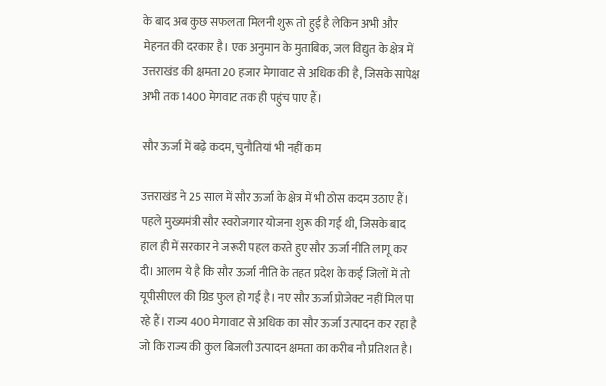के बाद अब कुछ सफलता मिलनी शुरू तो हुई है लेकिन अभी और मेहनत की दरकार है। एक अनुमान के मुताबिक, जल विद्युत के क्षेत्र में उत्तराखंड की क्षमता 20 हजार मेगावाट से अधिक की है, जिसके सापेक्ष अभी तक 1400 मेगवाट तक ही पहुंच पाए हैं।

सौर ऊर्जा में बढ़े कदम, चुनौतियां भी नहीं कम

उत्तराखंड ने 25 साल में सौर ऊर्जा के क्षेत्र में भी ठोस कदम उठाए हैं। पहले मुख्यमंत्री सौर स्वरोजगार योजना शुरू की गई थी, जिसके बाद हाल ही में सरकार ने जरूरी पहल करते हुए सौर ऊर्जा नीति लागू कर दी। आलम ये है कि सौर ऊर्जा नीति के तहत प्रदेश के कई जिलों में तो यूपीसीएल की ग्रिड फुल हो गई है। नए सौर ऊर्जा प्रोजेक्ट नहीं मिल पा रहे हैं। राज्य 400 मेगावाट से अधिक का सौर ऊर्जा उत्पादन कर रहा है जो कि राज्य की कुल बिजली उत्पादन क्षमता का करीब नौ प्रतिशत है।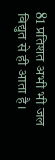81 प्रतिशत अभी भी जल विद्युत से ही आता है।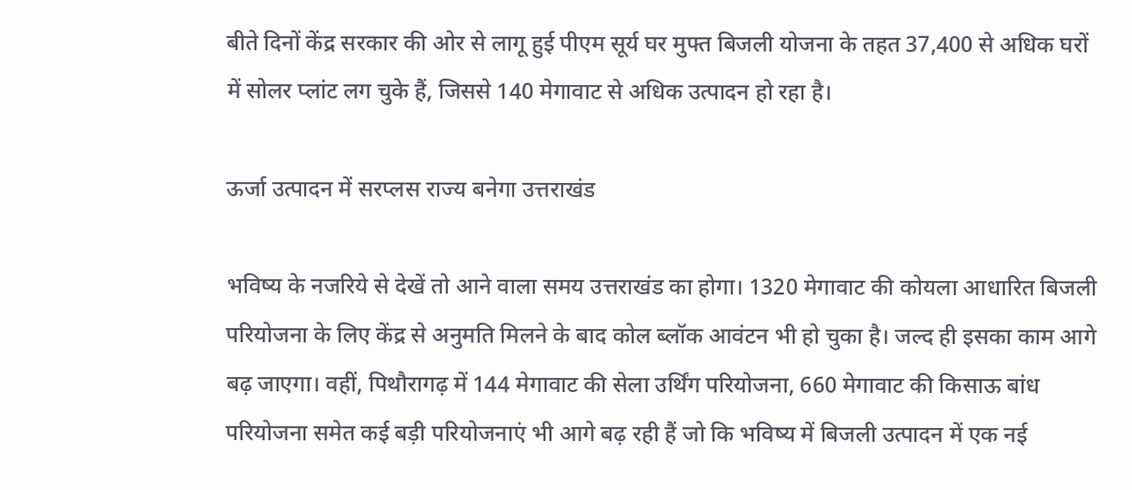बीते दिनों केंद्र सरकार की ओर से लागू हुई पीएम सूर्य घर मुफ्त बिजली योजना के तहत 37,400 से अधिक घरों में सोलर प्लांट लग चुके हैं, जिससे 140 मेगावाट से अधिक उत्पादन हो रहा है।

ऊर्जा उत्पादन में सरप्लस राज्य बनेगा उत्तराखंड

भविष्य के नजरिये से देखें तो आने वाला समय उत्तराखंड का होगा। 1320 मेगावाट की कोयला आधारित बिजली परियोजना के लिए केंद्र से अनुमति मिलने के बाद कोल ब्लॉक आवंटन भी हो चुका है। जल्द ही इसका काम आगे बढ़ जाएगा। वहीं, पिथौरागढ़ में 144 मेगावाट की सेला उर्थिंग परियोजना, 660 मेगावाट की किसाऊ बांध परियोजना समेत कई बड़ी परियोजनाएं भी आगे बढ़ रही हैं जो कि भविष्य में बिजली उत्पादन में एक नई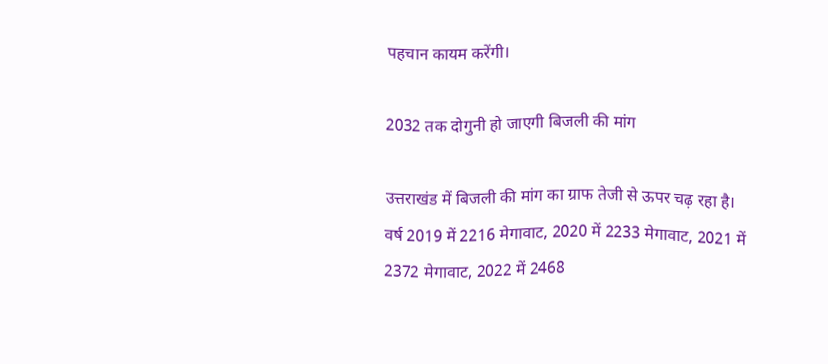पहचान कायम करेंगी।

2032 तक दोगुनी हो जाएगी बिजली की मांग

उत्तराखंड में बिजली की मांग का ग्राफ तेजी से ऊपर चढ़ रहा है। वर्ष 2019 में 2216 मेगावाट, 2020 में 2233 मेगावाट, 2021 में 2372 मेगावाट, 2022 में 2468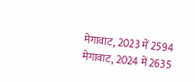मेगावाट, 2023 में 2594 मेगावाट, 2024 में 2635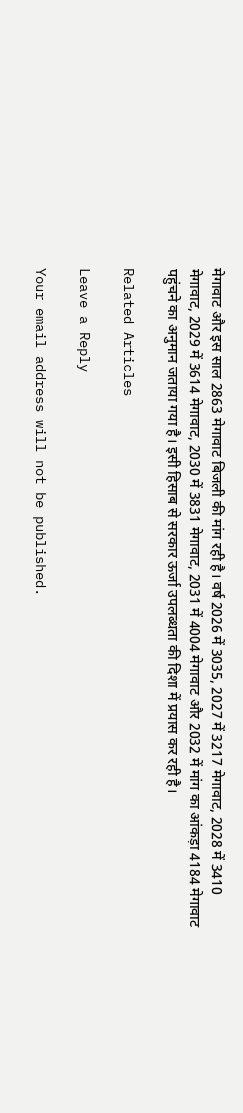मेगावाट और इस साल 2863 मेगावाट बिजली की मांग रही है। वर्ष 2026 में 3035, 2027 में 3217 मेगावाट, 2028 में 3410 मेगावाट, 2029 में 3614 मेगावाट, 2030 में 3831 मेगावाट, 2031 में 4004 मेगावाट और 2032 में मांग का आंकड़ा 4184 मेगावाट पहुंचने का अनुमान जताया गया है। इसी हिसाब से सरकार ऊर्जा उपलब्धता की दिशा में प्रयास कर रही है।

Related Articles

Leave a Reply

Your email address will not be published.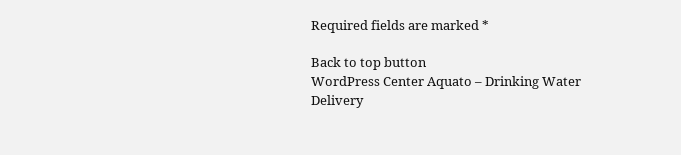Required fields are marked *

Back to top button
WordPress Center Aquato – Drinking Water Delivery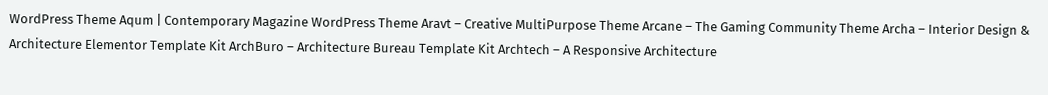WordPress Theme Aqum | Contemporary Magazine WordPress Theme Aravt – Creative MultiPurpose Theme Arcane – The Gaming Community Theme Archa – Interior Design & Architecture Elementor Template Kit ArchBuro – Architecture Bureau Template Kit Archtech – A Responsive Architecture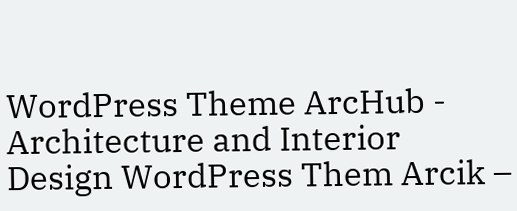WordPress Theme ArcHub - Architecture and Interior Design WordPress Them Arcik –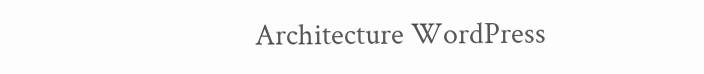Architecture WordPress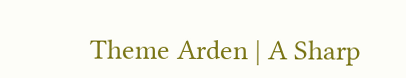Theme Arden | A Sharp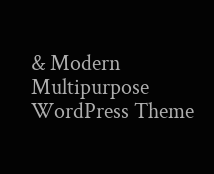& Modern Multipurpose WordPress Theme